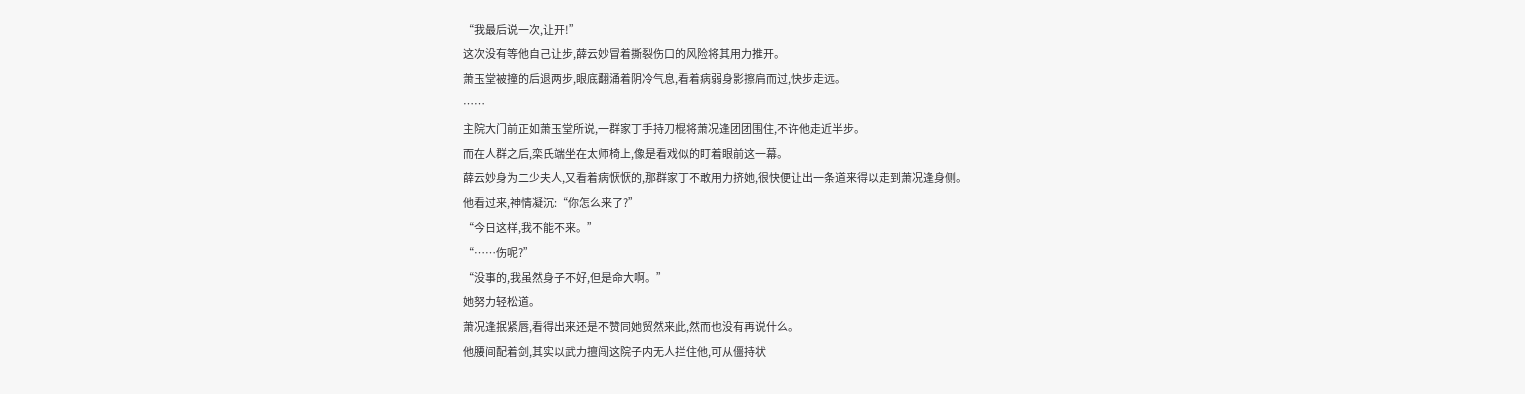“我最后说一次,让开!”
这次没有等他自己让步,薛云妙冒着撕裂伤口的风险将其用力推开。
萧玉堂被撞的后退两步,眼底翻涌着阴冷气息,看着病弱身影擦肩而过,快步走远。
……
主院大门前正如萧玉堂所说,一群家丁手持刀棍将萧况逢团团围住,不许他走近半步。
而在人群之后,栾氏端坐在太师椅上,像是看戏似的盯着眼前这一幕。
薛云妙身为二少夫人,又看着病恹恹的,那群家丁不敢用力挤她,很快便让出一条道来得以走到萧况逢身侧。
他看过来,神情凝沉:“你怎么来了?”
“今日这样,我不能不来。”
“……伤呢?”
“没事的,我虽然身子不好,但是命大啊。”
她努力轻松道。
萧况逢抿紧唇,看得出来还是不赞同她贸然来此,然而也没有再说什么。
他腰间配着剑,其实以武力擅闯这院子内无人拦住他,可从僵持状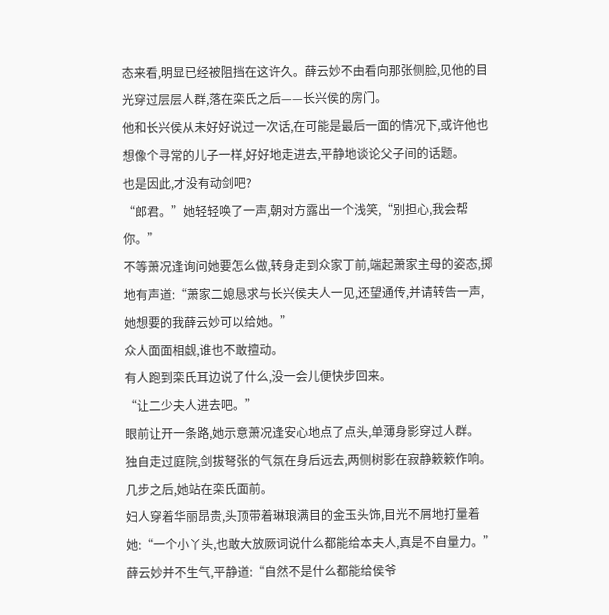态来看,明显已经被阻挡在这许久。薛云妙不由看向那张侧脸,见他的目光穿过层层人群,落在栾氏之后——长兴侯的房门。
他和长兴侯从未好好说过一次话,在可能是最后一面的情况下,或许他也想像个寻常的儿子一样,好好地走进去,平静地谈论父子间的话题。
也是因此,才没有动剑吧?
“郎君。”她轻轻唤了一声,朝对方露出一个浅笑,“别担心,我会帮你。”
不等萧况逢询问她要怎么做,转身走到众家丁前,端起萧家主母的姿态,掷地有声道:“萧家二媳恳求与长兴侯夫人一见,还望通传,并请转告一声,她想要的我薛云妙可以给她。”
众人面面相觑,谁也不敢擅动。
有人跑到栾氏耳边说了什么,没一会儿便快步回来。
“让二少夫人进去吧。”
眼前让开一条路,她示意萧况逢安心地点了点头,单薄身影穿过人群。
独自走过庭院,剑拔弩张的气氛在身后远去,两侧树影在寂静簌簌作响。
几步之后,她站在栾氏面前。
妇人穿着华丽昂贵,头顶带着琳琅满目的金玉头饰,目光不屑地打量着她:“一个小丫头,也敢大放厥词说什么都能给本夫人,真是不自量力。”
薛云妙并不生气,平静道:“自然不是什么都能给侯爷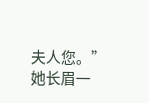夫人您。”
她长眉一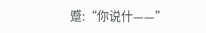蹙:“你说什——”